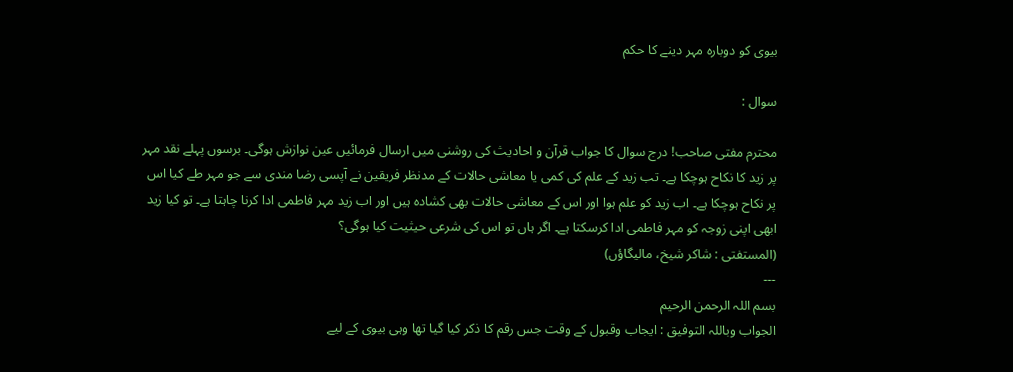بیوی کو دوبارہ مہر دینے کا حکم

سوال :

محترم مفتی صاحب! درج سوال کا جواب قرآن و احادیث کی روشنی میں ارسال فرمائیں عین نوازش ہوگی۔ برسوں پہلے نقد مہر پر زید کا نکاح ہوچکا ہے۔ تب زید کے علم کی کمی یا معاشی حالات کے مدنظر فریقین نے آپسی رضا مندی سے جو مہر طے کیا اس پر نکاح ہوچکا ہے۔ اب زید کو علم ہوا اور اس کے معاشی حالات بھی کشادہ ہیں اور اب زید مہر فاطمی ادا کرنا چاہتا ہے۔ تو کیا زید ابھی اپنی زوجہ کو مہر فاطمی ادا کرسکتا ہے۔ اگر ہاں تو اس کی شرعی حیثیت کیا ہوگی؟
(المستفتی : شاکر شیخ، مالیگاؤں)
---
بسم اللہ الرحمن الرحیم
الجواب وباللہ التوفيق : ایجاب وقبول کے وقت جس رقم کا ذکر کیا گیا تھا وہی بیوی کے لیے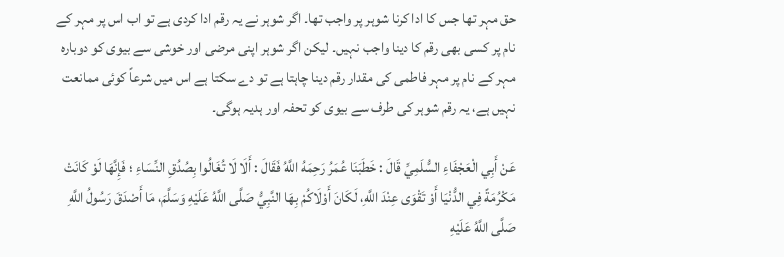حق مہر تھا جس کا ادا کرنا شوہر پر واجب تھا۔ اگر شوہر نے یہ رقم ادا کردی ہے تو اب اس پر مہر کے نام پر کسی بھی رقم کا دینا واجب نہیں۔ لیکن اگر شوہر اپنی مرضی اور خوشی سے بیوی کو دوبارہ مہر کے نام پر مہر فاطمی کی مقدار رقم دینا چاہتا ہے تو دے سکتا ہے اس میں شرعاً کوئی ممانعت نہیں ہے، یہ رقم شوہر کی طرف سے بیوی کو تحفہ اور ہدیہ ہوگی۔

عَنْ أَبِي الْعَجْفَاءِ السُّلَمِيِّ قَالَ : خَطَبَنَا عُمَرُ رَحِمَهُ اللَّهُ فَقَالَ : أَلَا لَا تُغَالُوا بِصُدُقِ النِّسَاءِ ؛ فَإِنَّهَا لَوْ كَانَتْ مَكْرُمَةً فِي الدُّنْيَا أَوْ تَقْوَى عِنْدَ اللَّهِ، لَكَانَ أَوْلَاكُمْ بِهَا النَّبِيُّ صَلَّى اللَّهُ عَلَيْهِ وَسَلَّمَ، مَا أَصْدَقَ رَسُولُ اللَّهِ صَلَّى اللَّهُ عَلَيْهِ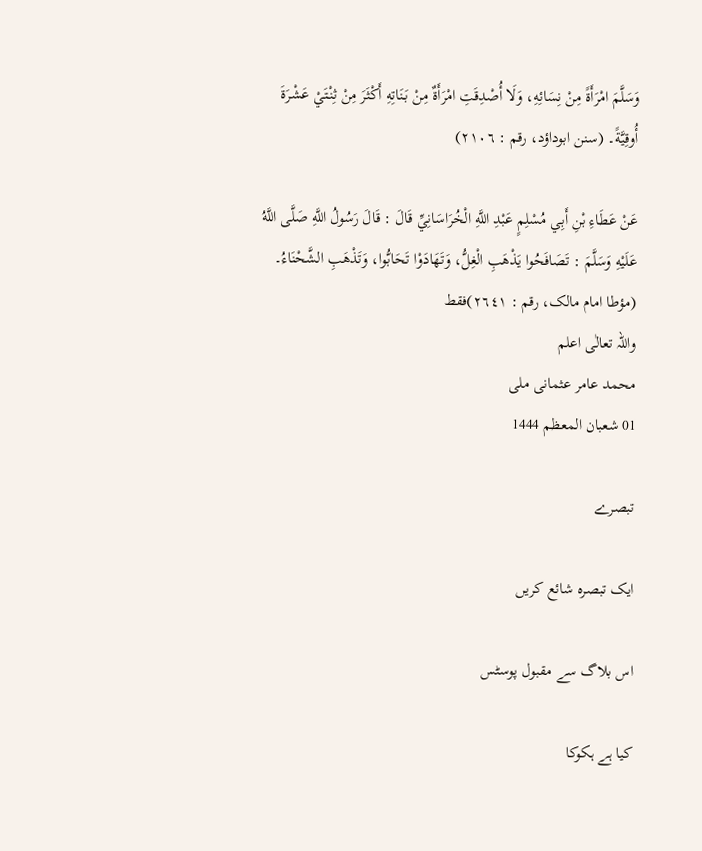وَسَلَّمَ امْرَأَةً مِنْ نِسَائِهِ، وَلَا أُصْدِقَتِ امْرَأَةٌ مِنْ بَنَاتِهِ أَكْثَرَ مِنْ ثِنْتَيْ عَشْرَةَ أُوقِيَّةً۔ (سنن ابوداؤد، رقم : ٢١٠٦)

عَنْ عَطَاءِ بْنِ أَبِي مُسْلِمٍ عَبْدِ اللَّهِ الْخُرَاسَانِيِّ قَالَ : قَالَ رَسُولُ اللَّهِ صَلَّى اللَّهُ عَلَيْهِ وَسَلَّمَ : تَصَافَحُوا يَذْهَبِ الْغِلُّ، وَتَهَادَوْا تَحَابُّوا، وَتَذْهَبِ الشَّحْنَاءُ۔ (مؤطا امام مالک، رقم : ٢٦٤١)فقط
واللہ تعالٰی اعلم
محمد عامر عثمانی ملی
01 شعبان المعظم 1444

تبصرے

ایک تبصرہ شائع کریں

اس بلاگ سے مقبول پوسٹس

کیا ہے ہکوکا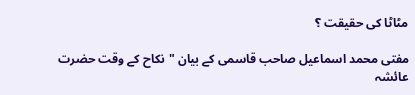مٹاٹا کی حقیقت ؟

مفتی محمد اسماعیل صاحب قاسمی کے بیان "نکاح کے وقت حضرت عائشہ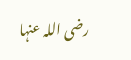رضی اللہ عنہا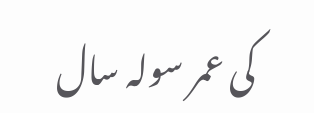کی عمر سولہ سال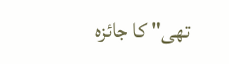تھی" کا جائزہ